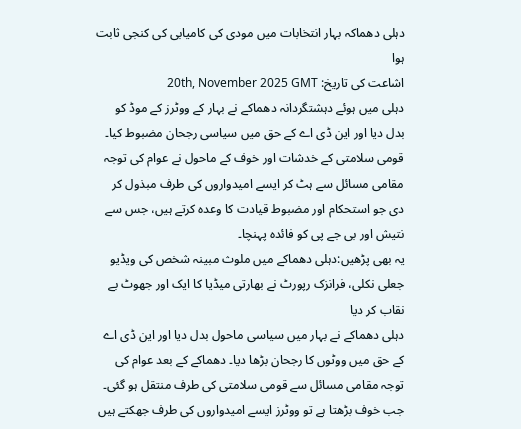دہلی دھماکہ بہار انتخابات میں مودی کی کامیابی کی کنجی ثابت ہوا
اشاعت کی تاریخ: 20th, November 2025 GMT
دہلی میں ہوئے دہشتگردانہ دھماکے نے بہار کے ووٹرز کے موڈ کو بدل دیا اور این ڈی اے کے حق میں سیاسی رجحان مضبوط کیا۔
قومی سلامتی کے خدشات اور خوف کے ماحول نے عوام کی توجہ مقامی مسائل سے ہٹ کر ایسے امیدواروں کی طرف مبذول کر دی جو استحکام اور مضبوط قیادت کا وعدہ کرتے ہیں، جس سے نتیش اور بی جے پی کو فائدہ پہنچا۔
یہ بھی پڑھیں:دہلی دھماکے میں ملوث مبینہ شخص کی ویڈیو جعلی نکلی، فرانزک رپورٹ نے بھارتی میڈیا کا ایک اور جھوٹ بے نقاب کر دیا
دہلی دھماکے نے بہار میں سیاسی ماحول بدل دیا اور این ڈی اے کے حق میں ووٹوں کا رجحان بڑھا دیا۔ دھماکے کے بعد عوام کی توجہ مقامی مسائل سے قومی سلامتی کی طرف منتقل ہو گئی۔
جب خوف بڑھتا ہے تو ووٹرز ایسے امیدواروں کی طرف جھکتے ہیں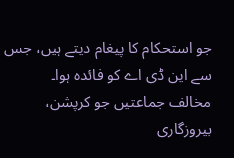جو استحکام کا پیغام دیتے ہیں، جس سے این ڈی اے کو فائدہ ہوا۔
مخالف جماعتیں جو کرپشن، بیروزگاری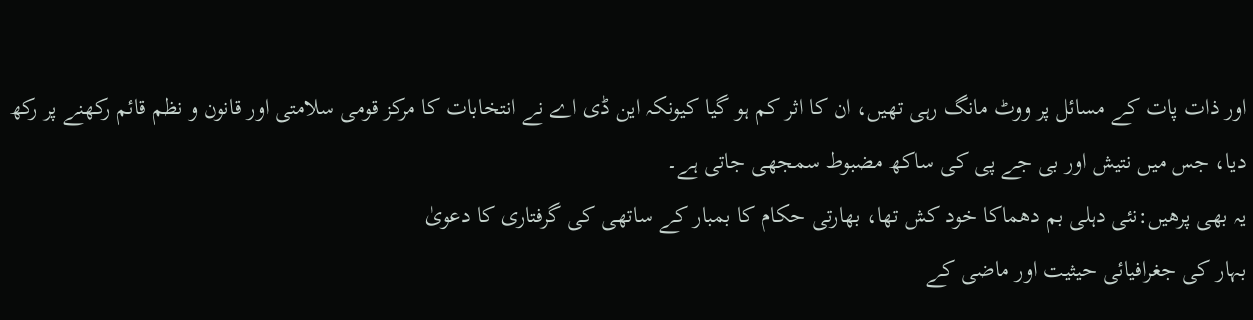اور ذات پات کے مسائل پر ووٹ مانگ رہی تھیں، ان کا اثر کم ہو گیا کیونکہ این ڈی اے نے انتخابات کا مرکز قومی سلامتی اور قانون و نظم قائم رکھنے پر رکھ دیا، جس میں نتیش اور بی جے پی کی ساکھ مضبوط سمجھی جاتی ہے۔
یہ بھی پرھیں:نئی دہلی بم دھماکا خود کش تھا، بھارتی حکام کا بمبار کے ساتھی کی گرفتاری کا دعویٰ
بہار کی جغرافیائی حیثیت اور ماضی کے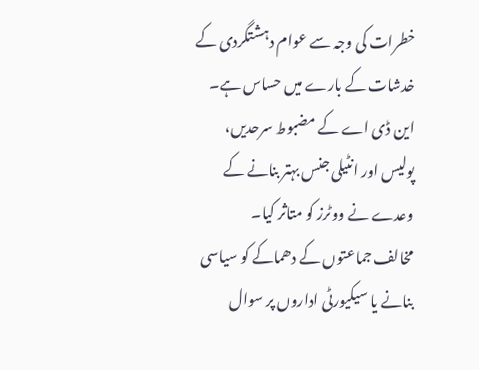خطرات کی وجہ سے عوام دہشتگردی کے خدشات کے بارے میں حساس ہے۔ این ڈی اے کے مضبوط سرحدیں، پولیس اور انٹیلی جنس بہتر بنانے کے وعدے نے ووٹرز کو متاثر کیا۔
مخالف جماعتوں کے دھماکے کو سیاسی بنانے یا سیکیورٹی اداروں پر سوال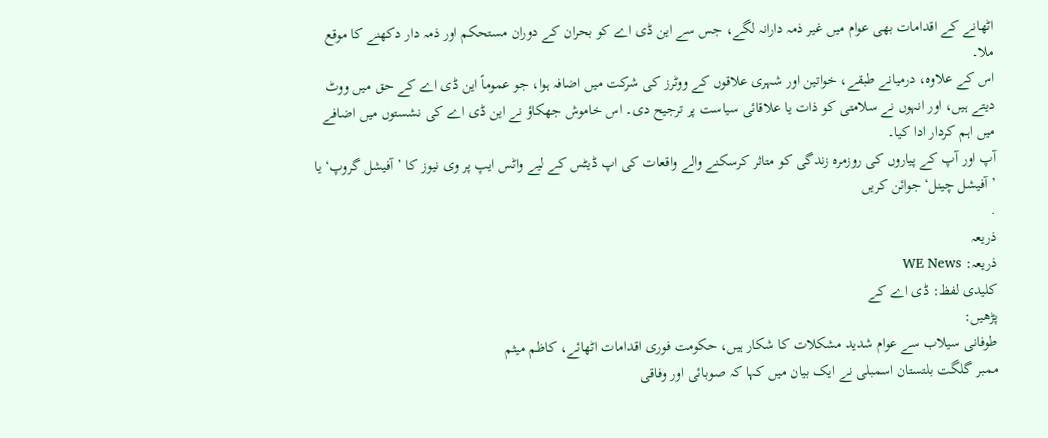اٹھانے کے اقدامات بھی عوام میں غیر ذمہ دارانہ لگے، جس سے این ڈی اے کو بحران کے دوران مستحکم اور ذمہ دار دکھنے کا موقع ملا۔
اس کے علاوہ، درمیانے طبقے، خواتین اور شہری علاقوں کے ووٹرز کی شرکت میں اضافہ ہوا، جو عموماً این ڈی اے کے حق میں ووٹ دیتے ہیں، اور انہوں نے سلامتی کو ذات یا علاقائی سیاست پر ترجیح دی۔ اس خاموش جھکاؤ نے این ڈی اے کی نشستوں میں اضافے میں اہم کردار ادا کیا۔
آپ اور آپ کے پیاروں کی روزمرہ زندگی کو متاثر کرسکنے والے واقعات کی اپ ڈیٹس کے لیے واٹس ایپ پر وی نیوز کا ’آفیشل گروپ‘ یا ’آفیشل چینل‘ جوائن کریں
.
ذریعہ
ذریعہ: WE News
کلیدی لفظ: ڈی اے کے
پڑھیں:
طوفانی سیلاب سے عوام شدید مشکلات کا شکار ہیں، حکومت فوری اقدامات اٹھائے، کاظم میثم
ممبر گلگت بلتستان اسمبلی نے ایک بیان میں کہا کہ صوبائی اور وفاقی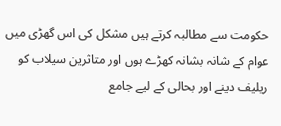حکومت سے مطالبہ کرتے ہیں مشکل کی اس گھڑی میں عوام کے شانہ بشانہ کھڑے ہوں اور متاثرین سیلاب کو ریلیف دینے اور بحالی کے لیے جامع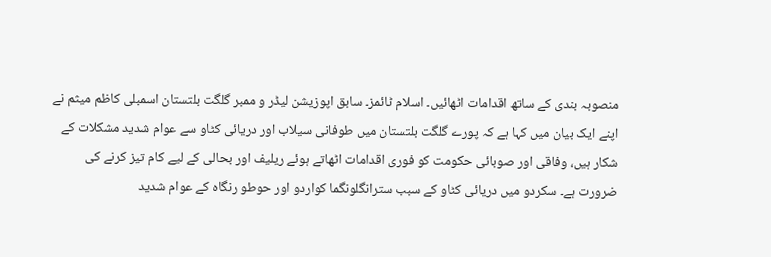منصوبہ بندی کے ساتھ اقدامات اٹھائیں۔ اسلام ٹائمز۔ سابق اپوزیشن لیڈر و ممبر گلگت بلتستان اسمبلی کاظم میثم نے اپنے ایک بیان میں کہا ہے کہ پورے گلگت بلتستان میں طوفانی سیلاب اور دریائی کٹاو سے عوام شدید مشکلات کے شکار ہیں، وفاقی اور صوبائی حکومت کو فوری اقدامات اٹھاتے ہوئے ریلیف اور بحالی کے لیے کام تیز کرنے کی ضرورت ہے۔ سکردو میں دریائی کٹاو کے سبب سترانگلونگما کواردو اور حوطو رنگاہ کے عوام شدید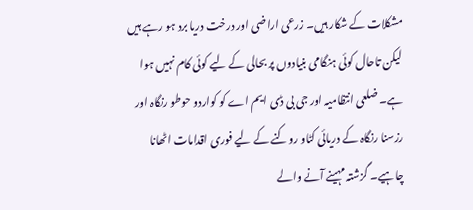مشکلات کے شکار ہیں۔ زرعی اراضی اور درخت دریا برد ہو رہے ہیں لیکن تاحال کوئی ہنگامی بنیادوں پر بحالی کے لیے کوئی کام نہیں ہوا ہے۔ ضلعی انتظامیہ اور جی بی ڈی ایم اے کو کواردو حوطو رنگاہ اور رزسنا رنگاہ کے دریائی کٹاو روکنے کے لیے فوری اقدامات اٹھانا چاہیے۔ گزشتہ مہینے آنے والے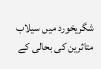شگریخورد میں سیلاب متاثرین کی بحالی کے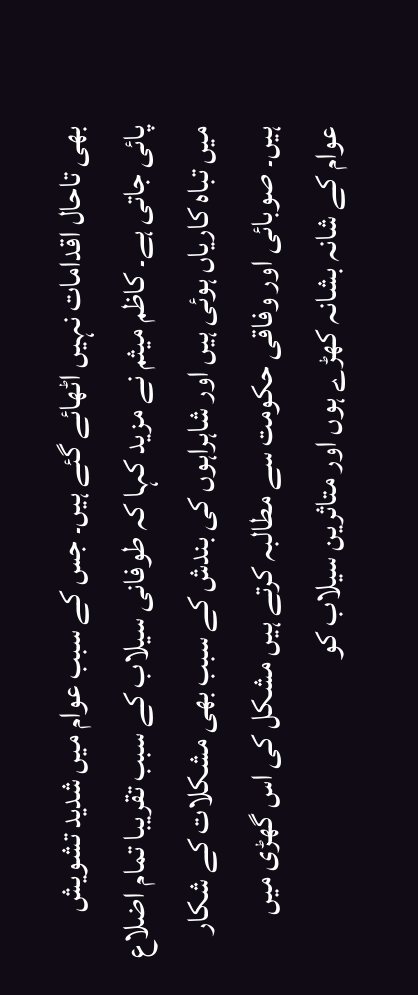بھی تاحال اقدامات نہیں اٹھائے گئے ہیں۔ جس کے سبب عوام میں شدید تشویش پائی جاتی ہے۔ کاظم میثم نے مزید کہا کہ طوفانی سیلاب کے سبب تقریبا تمام اضلاع میں تباہ کاریاں ہوئی ہیں اور شاہراہوں کی بندش کے سبب بھی مشکلات کے شکار ہیں۔ صوبائی اور وفاقی حکومت سے مطالبہ کرتے ہیں مشکل کی اس گھڑی میں عوام کے شانہ بشانہ کھڑے ہوں اور متاثرین سیلاب کو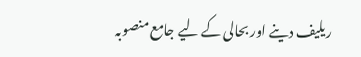ریلیف دینے اور بحالی کے لیے جامع منصوبہ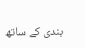بندی کے ساتھ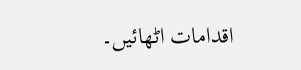اقدامات اٹھائیں۔